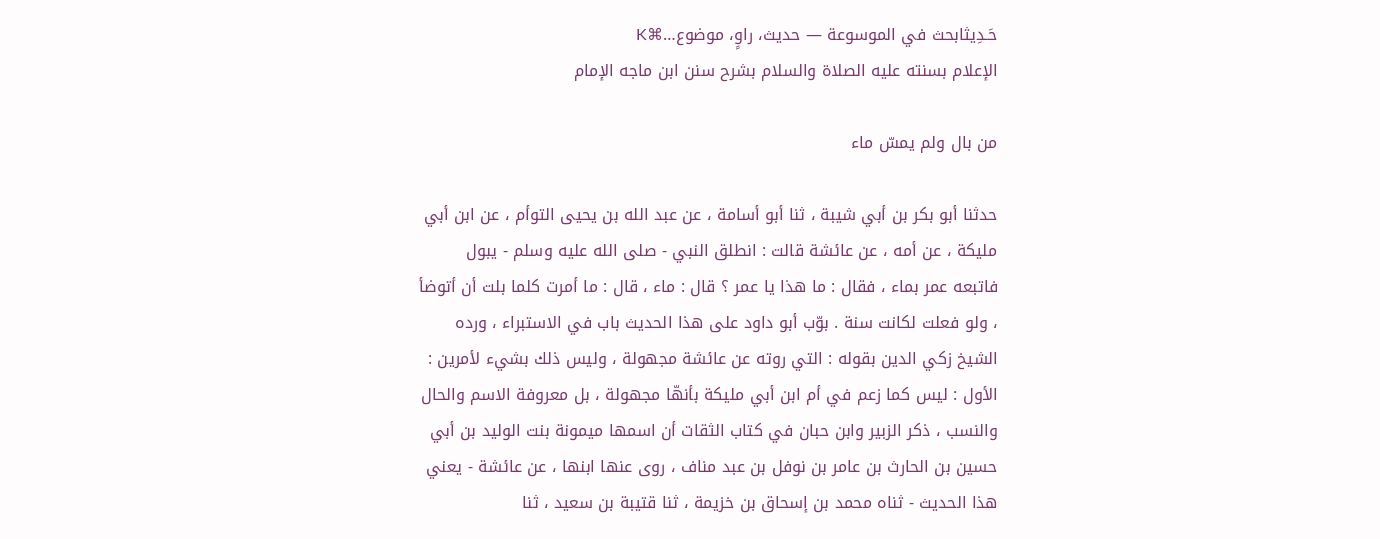حَـدِيثابحث في الموسوعة — حديث، راوٍ، موضوع…⌘K
الإعلام بسنته عليه الصلاة والسلام بشرح سنن ابن ماجه الإمام

من بال ولم يمسّ ماء

حدثنا أبو بكر بن أبي شيبة ، ثنا أبو أسامة ، عن عبد الله بن يحيى التوأم ، عن ابن أبي مليكة ، عن أمه ، عن عائشة قالت : انطلق النبي - صلى الله عليه وسلم - يبول فاتبعه عمر بماء ، فقال : ما هذا يا عمر ؟ قال : ماء ، قال : ما أمرت كلما بلت أن أتوضأ ، ولو فعلت لكانت سنة . بوّب أبو داود على هذا الحديث باب في الاستبراء ، ورده الشيخ زكي الدين بقوله : التي روته عن عائشة مجهولة ، وليس ذلك بشيء لأمرين : الأول : ليس كما زعم في أم ابن أبي مليكة بأنهّا مجهولة ، بل معروفة الاسم والحال والنسب ، ذكر الزبير وابن حبان في كتاب الثقات أن اسمها ميمونة بنت الوليد بن أبي حسين بن الحارث بن عامر بن نوفل بن عبد مناف ، روى عنها ابنها ، عن عائشة - يعني هذا الحديث - ثناه محمد بن إسحاق بن خزيمة ، ثنا قتيبة بن سعيد ، ثنا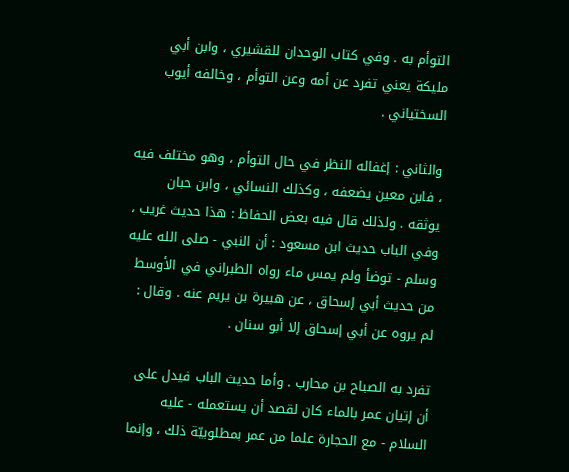التوأم به . وفي كتاب الوحدان للقشيري ، وابن أبي مليكة يعني تفرد عن أمه وعن التوأم ، وخالفه أيوب السختياني .

والثاني : إغفاله النظر في حال التوأم ، وهو مختلف فيه ، فابن معين يضعفه ، وكذلك النسائي ، وابن حبان يوثقه . ولذلك قال فيه بعض الحفاظ : هذا حديث غريب ، وفي الباب حديث ابن مسعود : أن النبي - صلى الله عليه وسلم - توضأ ولم يمس ماء رواه الطبراني في الأوسط من حديث أبي إسحاق ، عن هبيرة بن يريم عنه . وقال : لم يروه عن أبي إسحاق إلا أبو سنان .

تفرد به الصباح بن محارب . وأما حديث الباب فيدل على أن إتيان عمر بالماء كان لقصد أن يستعمله - عليه السلام - مع الحجارة علما من عمر بمطلوبيّة ذلك ، وإنما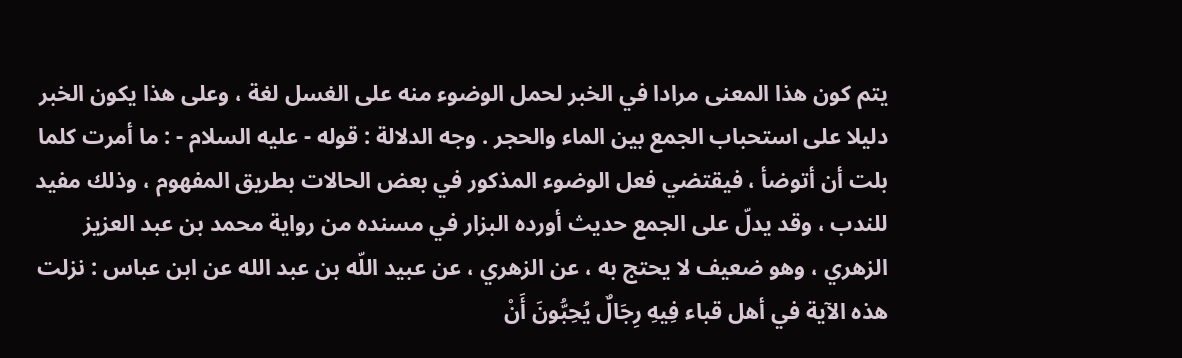يتم كون هذا المعنى مرادا في الخبر لحمل الوضوء منه على الغسل لغة ، وعلى هذا يكون الخبر دليلا على استحباب الجمع بين الماء والحجر . وجه الدلالة : قوله - عليه السلام - : ما أمرت كلما بلت أن أتوضأ ، فيقتضي فعل الوضوء المذكور في بعض الحالات بطريق المفهوم ، وذلك مفيد للندب ، وقد يدلّ على الجمع حديث أورده البزار في مسنده من رواية محمد بن عبد العزيز الزهري ، وهو ضعيف لا يحتج به ، عن الزهري ، عن عبيد اللّه بن عبد الله عن ابن عباس : نزلت هذه الآية في أهل قباء فِيهِ رِجَالٌ يُحِبُّونَ أَنْ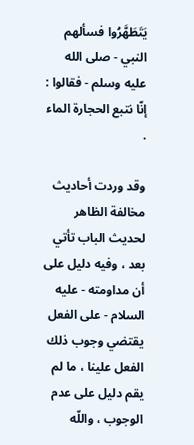يَتَطَهَّرُوا فسألهم النبي - صلى الله عليه وسلم - فقالوا : إنّا نتبع الحجارة الماء .

وقد وردت أحاديث مخالفة الظاهر لحديث الباب تأتي بعد ، وفيه دليل على أن مداومته - عليه السلام - على الفعل يقتضي وجوب ذلك الفعل علينا ، ما لم يقم دليل على عدم الوجوب ، واللّه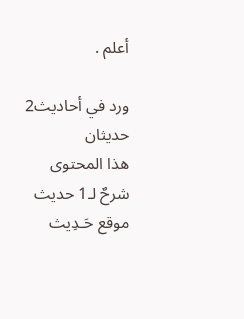أعلم .

ورد في أحاديث2 حديثان
هذا المحتوى شرحٌ لـ1 حديث
موقع حَـدِيث